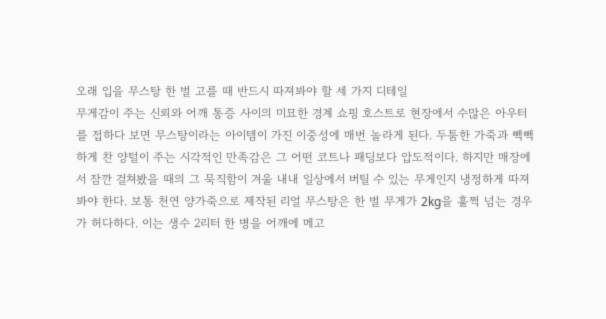오래 입을 무스탕 한 벌 고를 때 반드시 따져봐야 할 세 가지 디테일
무게감이 주는 신뢰와 어깨 통증 사이의 미묘한 경계 쇼핑 호스트로 현장에서 수많은 아우터를 접하다 보면 무스탕이라는 아이템이 가진 이중성에 매번 놀라게 된다. 두툼한 가죽과 빽빽하게 찬 양털이 주는 시각적인 만족감은 그 어떤 코트나 패딩보다 압도적이다. 하지만 매장에서 잠깐 걸쳐봤을 때의 그 묵직함이 겨울 내내 일상에서 버틸 수 있는 무게인지 냉정하게 따져봐야 한다. 보통 천연 양가죽으로 제작된 리얼 무스탕은 한 벌 무게가 2kg을 훌쩍 넘는 경우가 허다하다. 이는 생수 2리터 한 병을 어깨에 메고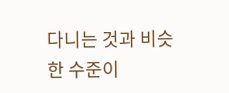다니는 것과 비슷한 수준이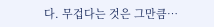다. 무겁다는 것은 그만큼…